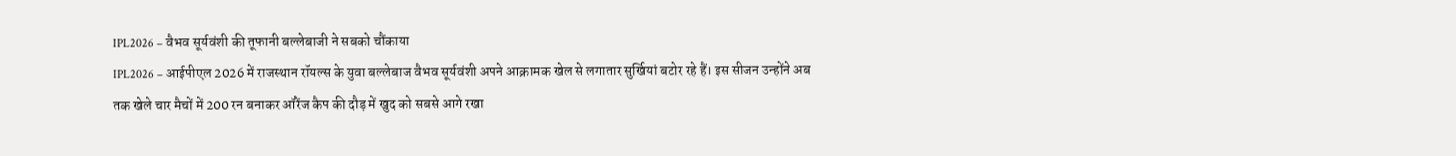IPL2026 – वैभव सूर्यवंशी की तूफानी बल्लेबाजी ने सबको चौंकाया
IPL2026 – आईपीएल 2026 में राजस्थान रॉयल्स के युवा बल्लेबाज वैभव सूर्यवंशी अपने आक्रामक खेल से लगातार सुर्खियां बटोर रहे हैं। इस सीजन उन्होंने अब तक खेले चार मैचों में 200 रन बनाकर ऑरेंज कैप की दौड़ में खुद को सबसे आगे रखा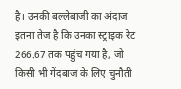है। उनकी बल्लेबाजी का अंदाज इतना तेज है कि उनका स्ट्राइक रेट 266.67 तक पहुंच गया है, जो किसी भी गेंदबाज के लिए चुनौती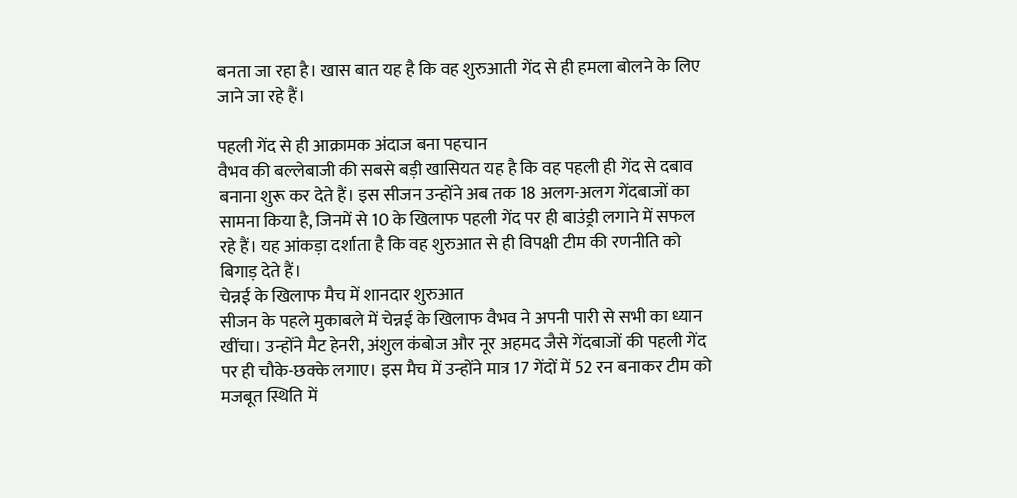बनता जा रहा है। खास बात यह है कि वह शुरुआती गेंद से ही हमला बोलने के लिए जाने जा रहे हैं।

पहली गेंद से ही आक्रामक अंदाज बना पहचान
वैभव की बल्लेबाजी की सबसे बड़ी खासियत यह है कि वह पहली ही गेंद से दबाव बनाना शुरू कर देते हैं। इस सीजन उन्होंने अब तक 18 अलग-अलग गेंदबाजों का सामना किया है, जिनमें से 10 के खिलाफ पहली गेंद पर ही बाउंड्री लगाने में सफल रहे हैं। यह आंकड़ा दर्शाता है कि वह शुरुआत से ही विपक्षी टीम की रणनीति को बिगाड़ देते हैं।
चेन्नई के खिलाफ मैच में शानदार शुरुआत
सीजन के पहले मुकाबले में चेन्नई के खिलाफ वैभव ने अपनी पारी से सभी का ध्यान खींचा। उन्होंने मैट हेनरी, अंशुल कंबोज और नूर अहमद जैसे गेंदबाजों की पहली गेंद पर ही चौके-छक्के लगाए। इस मैच में उन्होंने मात्र 17 गेंदों में 52 रन बनाकर टीम को मजबूत स्थिति में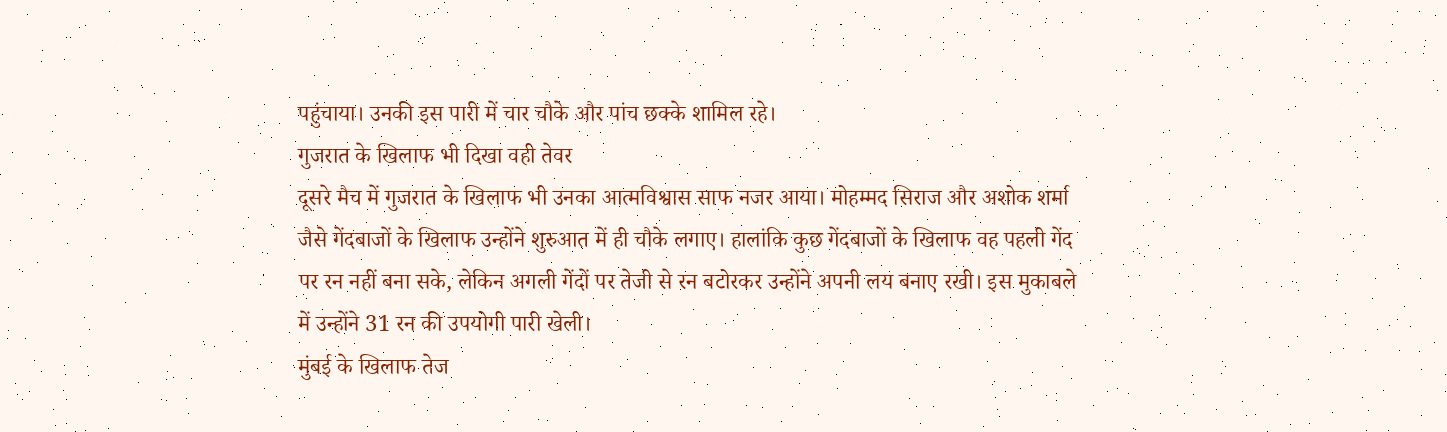पहुंचाया। उनकी इस पारी में चार चौके और पांच छक्के शामिल रहे।
गुजरात के खिलाफ भी दिखा वही तेवर
दूसरे मैच में गुजरात के खिलाफ भी उनका आत्मविश्वास साफ नजर आया। मोहम्मद सिराज और अशोक शर्मा जैसे गेंदबाजों के खिलाफ उन्होंने शुरुआत में ही चौके लगाए। हालांकि कुछ गेंदबाजों के खिलाफ वह पहली गेंद पर रन नहीं बना सके, लेकिन अगली गेंदों पर तेजी से रन बटोरकर उन्होंने अपनी लय बनाए रखी। इस मुकाबले में उन्होंने 31 रन की उपयोगी पारी खेली।
मुंबई के खिलाफ तेज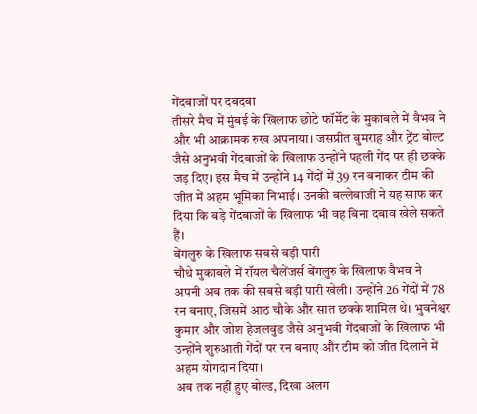गेंदबाजों पर दबदबा
तीसरे मैच में मुंबई के खिलाफ छोटे फॉर्मेट के मुकाबले में वैभव ने और भी आक्रामक रुख अपनाया। जसप्रीत बुमराह और ट्रेंट बोल्ट जैसे अनुभवी गेंदबाजों के खिलाफ उन्होंने पहली गेंद पर ही छक्के जड़ दिए। इस मैच में उन्होंने 14 गेंदों में 39 रन बनाकर टीम की जीत में अहम भूमिका निभाई। उनकी बल्लेबाजी ने यह साफ कर दिया कि बड़े गेंदबाजों के खिलाफ भी वह बिना दबाव खेले सकते हैं।
बेंगलुरु के खिलाफ सबसे बड़ी पारी
चौथे मुकाबले में रॉयल चैलेंजर्स बेंगलुरु के खिलाफ वैभव ने अपनी अब तक की सबसे बड़ी पारी खेली। उन्होंने 26 गेंदों में 78 रन बनाए, जिसमें आठ चौके और सात छक्के शामिल थे। भुवनेश्वर कुमार और जोश हेजलवुड जैसे अनुभवी गेंदबाजों के खिलाफ भी उन्होंने शुरुआती गेंदों पर रन बनाए और टीम को जीत दिलाने में अहम योगदान दिया।
अब तक नहीं हुए बोल्ड, दिखा अलग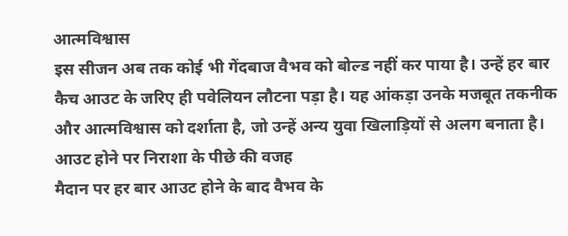आत्मविश्वास
इस सीजन अब तक कोई भी गेंदबाज वैभव को बोल्ड नहीं कर पाया है। उन्हें हर बार कैच आउट के जरिए ही पवेलियन लौटना पड़ा है। यह आंकड़ा उनके मजबूत तकनीक और आत्मविश्वास को दर्शाता है, जो उन्हें अन्य युवा खिलाड़ियों से अलग बनाता है।
आउट होने पर निराशा के पीछे की वजह
मैदान पर हर बार आउट होने के बाद वैभव के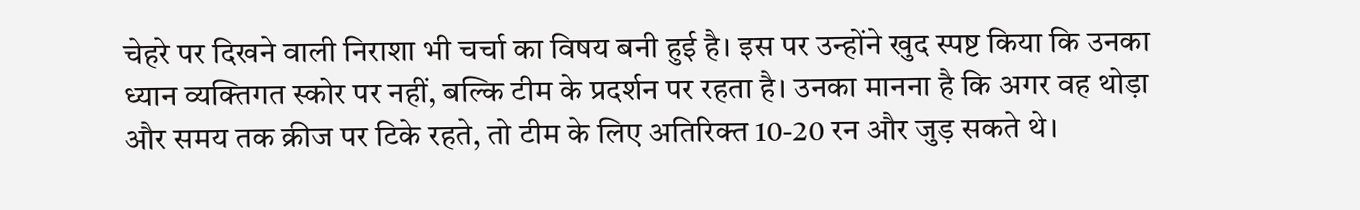चेहरे पर दिखने वाली निराशा भी चर्चा का विषय बनी हुई है। इस पर उन्होंने खुद स्पष्ट किया कि उनका ध्यान व्यक्तिगत स्कोर पर नहीं, बल्कि टीम के प्रदर्शन पर रहता है। उनका मानना है कि अगर वह थोड़ा और समय तक क्रीज पर टिके रहते, तो टीम के लिए अतिरिक्त 10-20 रन और जुड़ सकते थे।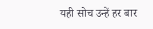यही सोच उन्हें हर बार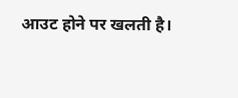आउट होने पर खलती है।